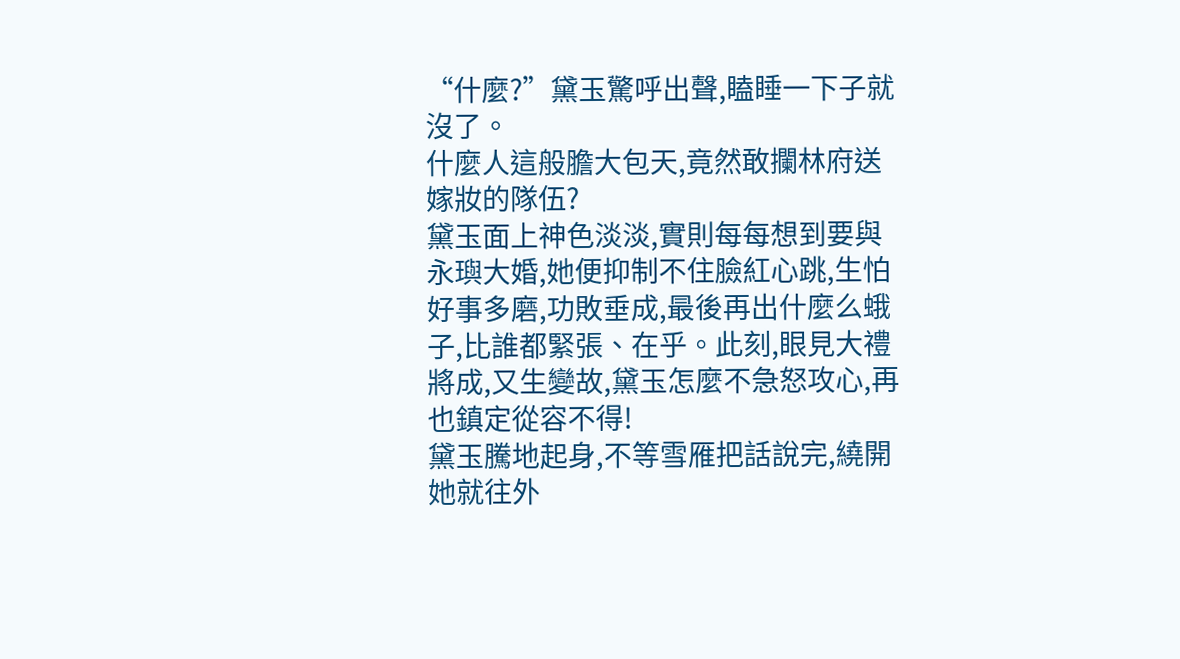“什麼?”黛玉驚呼出聲,瞌睡一下子就沒了。
什麼人這般膽大包天,竟然敢攔林府送嫁妝的隊伍?
黛玉面上神色淡淡,實則每每想到要與永璵大婚,她便抑制不住臉紅心跳,生怕好事多磨,功敗垂成,最後再出什麼么蛾子,比誰都緊張、在乎。此刻,眼見大禮將成,又生變故,黛玉怎麼不急怒攻心,再也鎮定從容不得!
黛玉騰地起身,不等雪雁把話說完,繞開她就往外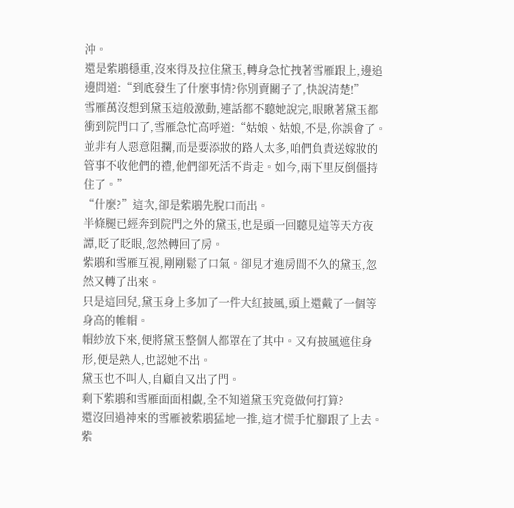沖。
還是紫鵑穩重,沒來得及拉住黛玉,轉身急忙拽著雪雁跟上,邊追邊問道:“到底發生了什麼事情?你別賣關子了,快說清楚!”
雪雁萬沒想到黛玉這般激動,連話都不聽她說完,眼瞅著黛玉都衝到院門口了,雪雁急忙高呼道:“姑娘、姑娘,不是,你誤會了。並非有人惡意阻攔,而是要添妝的路人太多,咱們負責送嫁妝的管事不收他們的禮,他們卻死活不肯走。如今,兩下里反倒僵持住了。”
“什麼?”這次,卻是紫鵑先脫口而出。
半條腿已經奔到院門之外的黛玉,也是頭一回聽見這等天方夜譚,眨了眨眼,忽然轉回了房。
紫鵑和雪雁互視,剛剛鬆了口氣。卻見才進房間不久的黛玉,忽然又轉了出來。
只是這回兒,黛玉身上多加了一件大紅披風,頭上還戴了一個等身高的帷帽。
帽紗放下來,便將黛玉整個人都罩在了其中。又有披風遮住身形,便是熟人,也認她不出。
黛玉也不叫人,自顧自又出了門。
剩下紫鵑和雪雁面面相覷,全不知道黛玉究竟做何打算?
還沒回過神來的雪雁被紫鵑猛地一推,這才慌手忙腳跟了上去。
紫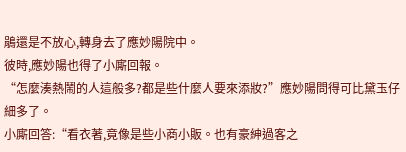鵑還是不放心,轉身去了應妙陽院中。
彼時,應妙陽也得了小廝回報。
“怎麼湊熱鬧的人這般多?都是些什麼人要來添妝?”應妙陽問得可比黛玉仔細多了。
小廝回答:“看衣著,竟像是些小商小販。也有豪紳過客之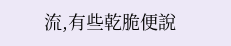流,有些乾脆便說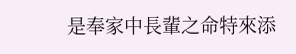是奉家中長輩之命特來添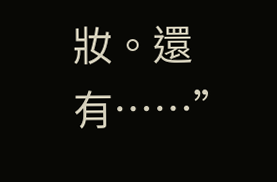妝。還有……”